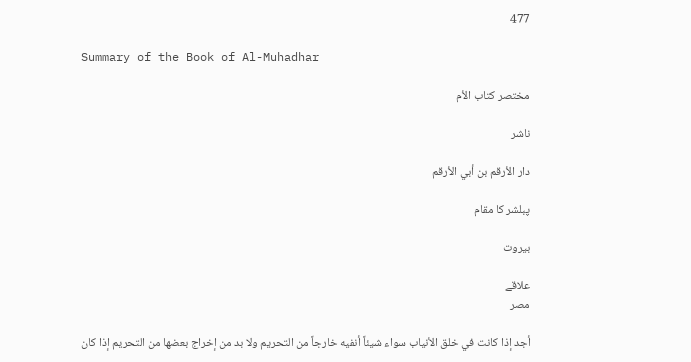477

Summary of the Book of Al-Muhadhar

مختصر كتاب الأم

ناشر

دار الأرقم بن أبي الأرقم

پبلشر کا مقام

بيروت

علاقے
مصر

أجد إذا كانت في خلق الأنياب سواء شيئاً أنفيه خارجاً من التحريم ولا بد من إخراج بعضها من التحريم إذا كان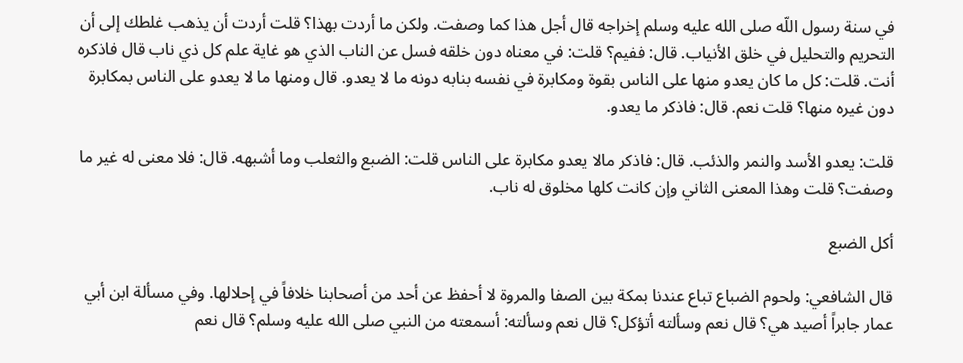في سنة رسول اللّه صلى الله عليه وسلم إخراجه قال أجل هذا كما وصفت. ولكن ما أردت بهذا؟ قلت أردت أن يذهب غلطك إلى أن التحريم والتحليل في خلق الأنياب. قال: ففيم؟ قلت: في معناه دون خلقه فسل عن الناب الذي هو غاية علم كل ذي ناب قال فاذكره أنت. قلت: كل ما كان يعدو منها على الناس بقوة ومكابرة في نفسه بنابه دونه ما لا يعدو. قال ومنها ما لا يعدو على الناس بمكابرة دون غيره منها؟ قلت نعم. قال: فاذكر ما يعدو.

قلت: يعدو الأسد والنمر والذئب. قال: فاذكر مالا يعدو مكابرة على الناس قلت: الضبع والثعلب وما أشبهه. قال: فلا معنى له غير ما وصفت؟ قلت وهذا المعنی الثاني وإن کانت کلها مخلوق له ناب.

أكل الضبع

قال الشافعي: ولحوم الضباع تباع عندنا بمكة بين الصفا والمروة لا أحفظ عن أحد من أصحابنا خلافاً في إحلالها. وفي مسألة ابن أبي عمار جابراً أصيد هي؟ قال نعم وسألته أتؤكل؟ قال نعم وسألته: أسمعته من النبي صلى الله عليه وسلم؟ قال نعم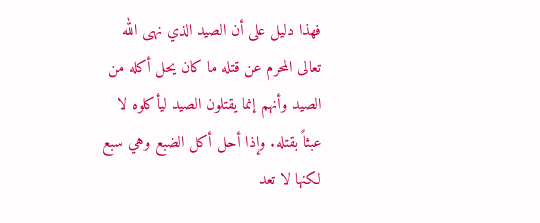فهذا دليل على أن الصيد الذي نهى الله تعالى المحرم عن قتله ما كان يحل أكله من الصيد وأنهم إنما يقتلون الصيد ليأكلوه لا عبثاً بقتله. وإذا أحل أكل الضبع وهي سبع لكنها لا تعد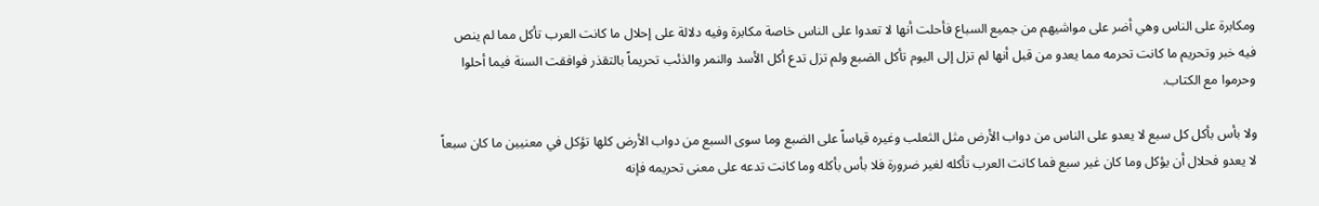ومكابرة على الناس وهي أضر على مواشيهم من جميع السباع فأحلت أنها لا تعدوا على الناس خاصة مكابرة وفيه دلالة على إحلال ما كانت العرب تأكل مما لم ينص فيه خبر وتحريم ما كانت تحرمه مما يعدو من قبل أنها لم تزل إلى اليوم تأكل الضبع ولم تزل تدع أكل الأسد والنمر والذئب تحريماً بالتقذر فوافقت السنة فيما أحلوا وحرموا مع الكتاب.

ولا بأس بأكل كل سبع لا يعدو على الناس من دواب الأرض مثل الثعلب وغيره قياساً على الضبع وما سوى السبع من دواب الأرض كلها تؤكل في معنيين ما كان سبعاً لا يعدو فحلال أن يؤكل وما كان غير سبع فما كانت العرب تأكله لغير ضرورة فلا بأس بأكله وما كانت تدعه على معنى تحريمه فإنه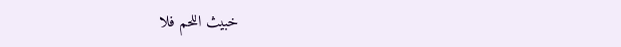خبيث اللحم فلا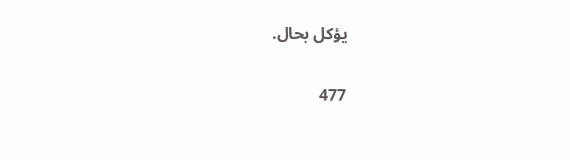يؤكل بحال.

477